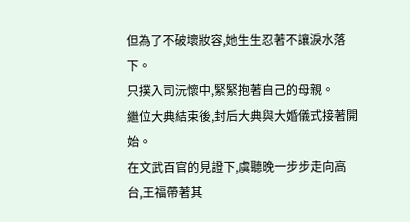但為了不破壞妝容,她生生忍著不讓淚水落下。
只撲入司沅懷中,緊緊抱著自己的母親。
繼位大典結束後,封后大典與大婚儀式接著開始。
在文武百官的見證下,虞聽晚一步步走向高台,王福帶著其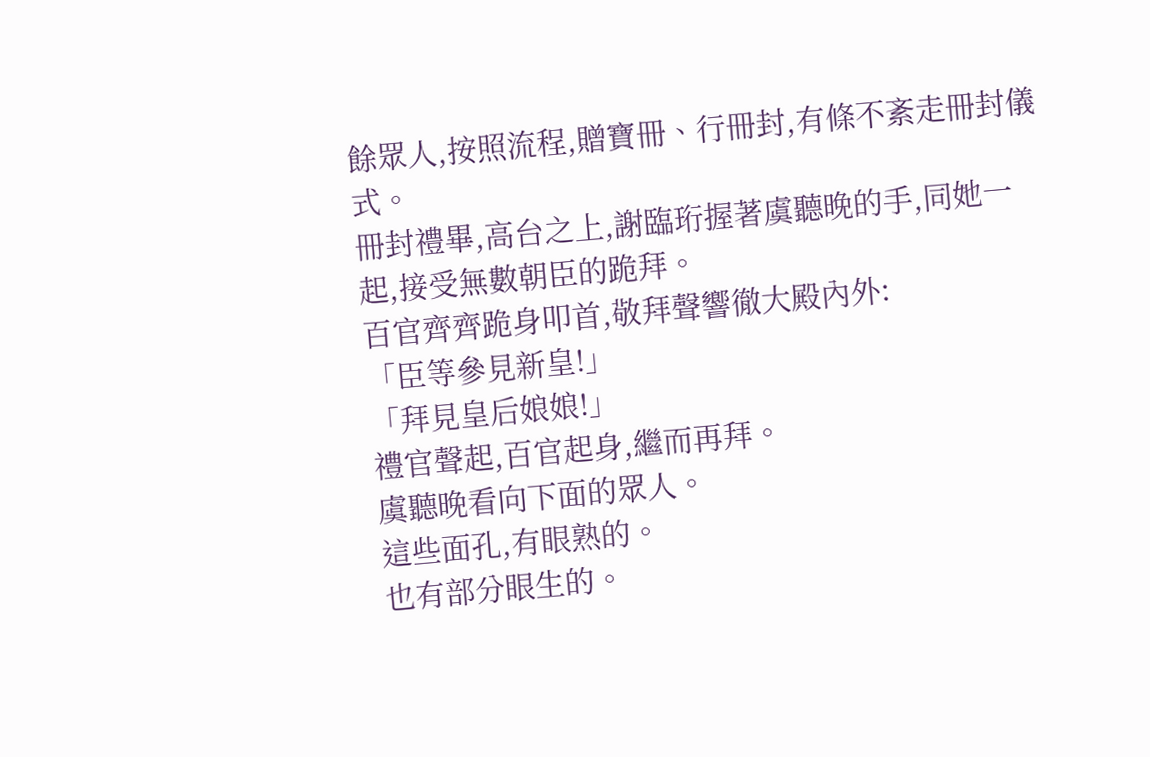餘眾人,按照流程,贈寶冊、行冊封,有條不紊走冊封儀式。
冊封禮畢,高台之上,謝臨珩握著虞聽晚的手,同她一起,接受無數朝臣的跪拜。
百官齊齊跪身叩首,敬拜聲響徹大殿內外:
「臣等參見新皇!」
「拜見皇后娘娘!」
禮官聲起,百官起身,繼而再拜。
虞聽晚看向下面的眾人。
這些面孔,有眼熟的。
也有部分眼生的。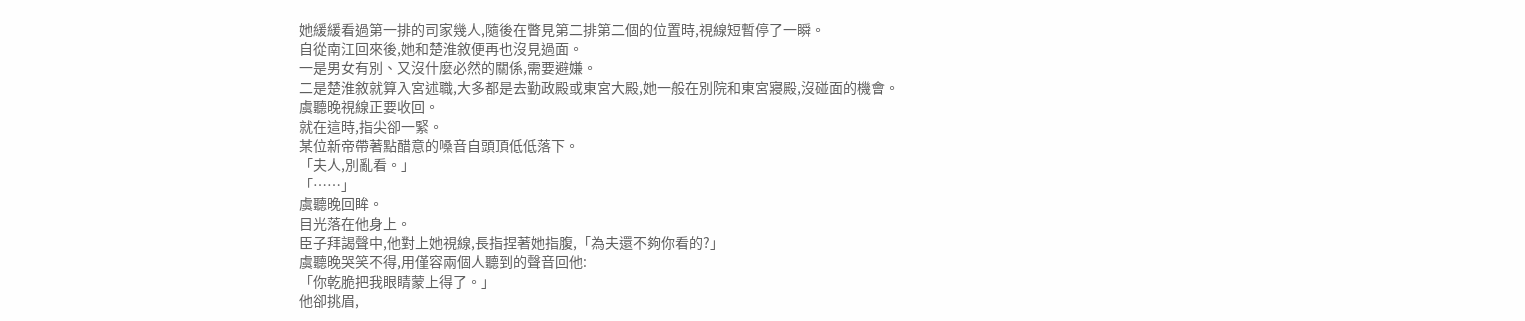她緩緩看過第一排的司家幾人,隨後在瞥見第二排第二個的位置時,視線短暫停了一瞬。
自從南江回來後,她和楚淮敘便再也沒見過面。
一是男女有別、又沒什麼必然的關係,需要避嫌。
二是楚淮敘就算入宮述職,大多都是去勤政殿或東宮大殿,她一般在別院和東宮寢殿,沒碰面的機會。
虞聽晚視線正要收回。
就在這時,指尖卻一緊。
某位新帝帶著點醋意的嗓音自頭頂低低落下。
「夫人,別亂看。」
「……」
虞聽晚回眸。
目光落在他身上。
臣子拜謁聲中,他對上她視線,長指捏著她指腹,「為夫還不夠你看的?」
虞聽晚哭笑不得,用僅容兩個人聽到的聲音回他:
「你乾脆把我眼睛蒙上得了。」
他卻挑眉,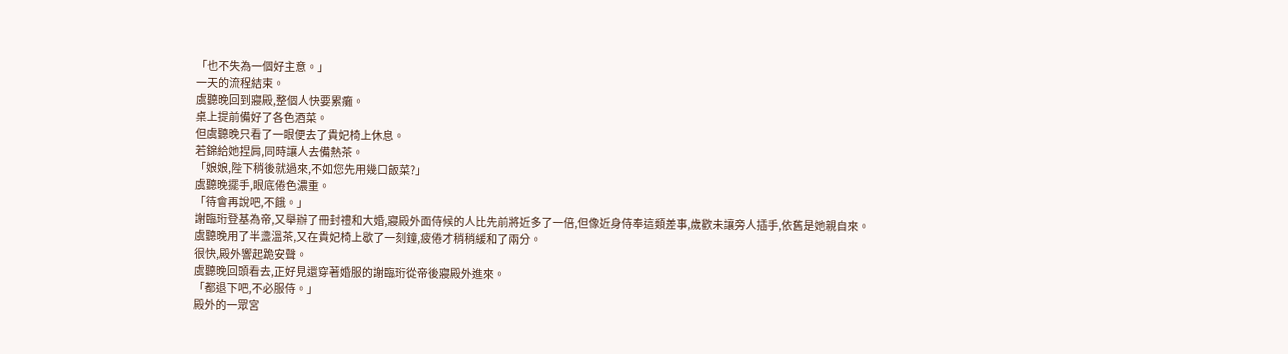「也不失為一個好主意。」
一天的流程結束。
虞聽晚回到寢殿,整個人快要累癱。
桌上提前備好了各色酒菜。
但虞聽晚只看了一眼便去了貴妃椅上休息。
若錦給她捏肩,同時讓人去備熱茶。
「娘娘,陛下稍後就過來,不如您先用幾口飯菜?」
虞聽晚擺手,眼底倦色濃重。
「待會再說吧,不餓。」
謝臨珩登基為帝,又舉辦了冊封禮和大婚,寢殿外面侍候的人比先前將近多了一倍,但像近身侍奉這類差事,歲歡未讓旁人插手,依舊是她親自來。
虞聽晚用了半盞溫茶,又在貴妃椅上歇了一刻鐘,疲倦才稍稍緩和了兩分。
很快,殿外響起跪安聲。
虞聽晚回頭看去,正好見還穿著婚服的謝臨珩從帝後寢殿外進來。
「都退下吧,不必服侍。」
殿外的一眾宮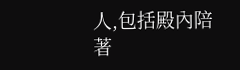人,包括殿內陪著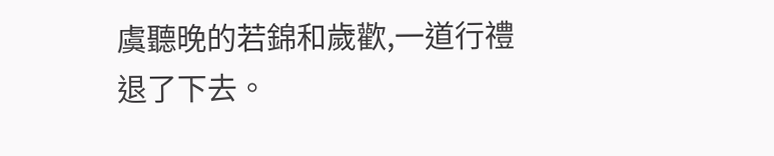虞聽晚的若錦和歲歡,一道行禮退了下去。